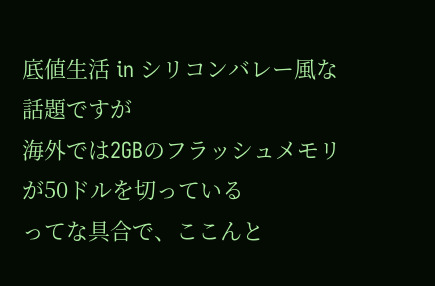底値生活 in シリコンバレー風な話題ですが
海外では2GBのフラッシュメモリが50ドルを切っている
ってな具合で、ここんと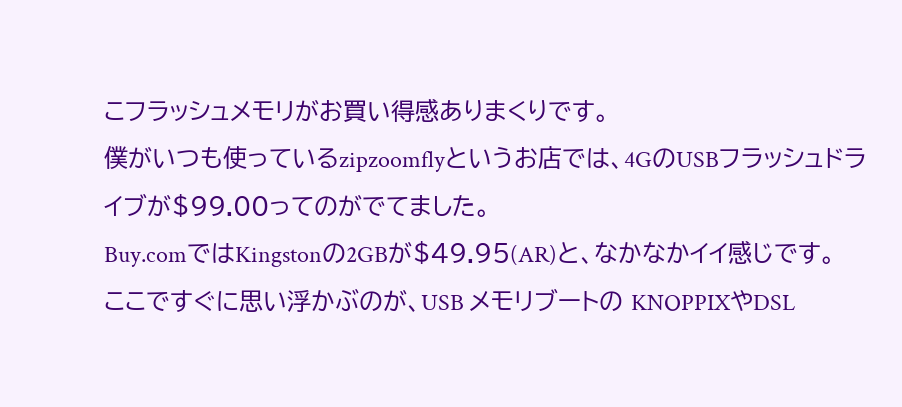こフラッシュメモリがお買い得感ありまくりです。
僕がいつも使っているzipzoomflyというお店では、4GのUSBフラッシュドライブが$99.00ってのがでてました。
Buy.comではKingstonの2GBが$49.95(AR)と、なかなかイイ感じです。
ここですぐに思い浮かぶのが、USB メモリブートの KNOPPIXやDSL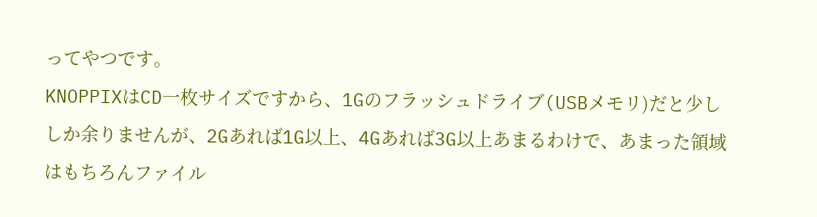ってやつです。
KNOPPIXはCD一枚サイズですから、1Gのフラッシュドライブ(USBメモリ)だと少ししか余りませんが、2Gあれば1G以上、4Gあれば3G以上あまるわけで、あまった領域はもちろんファイル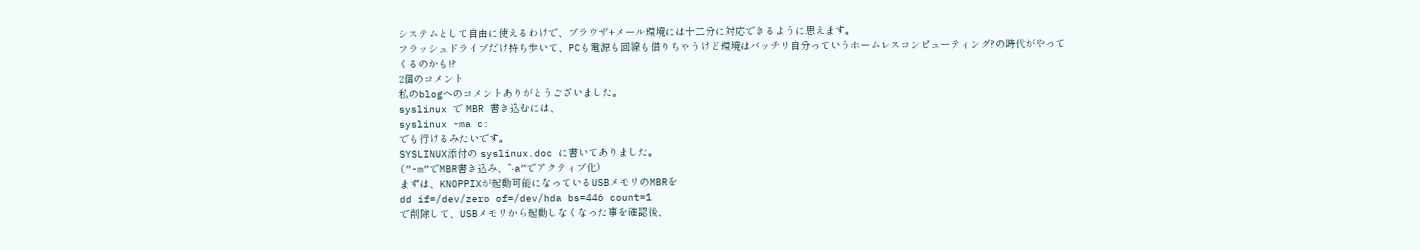システムとして自由に使えるわけで、ブラウザ+メール環境には十二分に対応できるように思えます。
フラッシュドライブだけ持ち歩いて、PCも電源も回線も借りちゃうけど環境はバッチリ自分っていうホームレスコンピューティング?の時代がやってくるのかも!?
2個のコメント
私のblogへのコメントありがとうございました。
syslinux で MBR 書き込むには、
syslinux -ma c:
でも行けるみたいです。
SYSLINUX添付の syslinux.doc に書いてありました。
(”-m”でMBR書き込み、”-a”でアクティブ化)
まずは、KNOPPIXが起動可能になっているUSBメモリのMBRを
dd if=/dev/zero of=/dev/hda bs=446 count=1
で削除して、USBメモリから起動しなくなった事を確認後、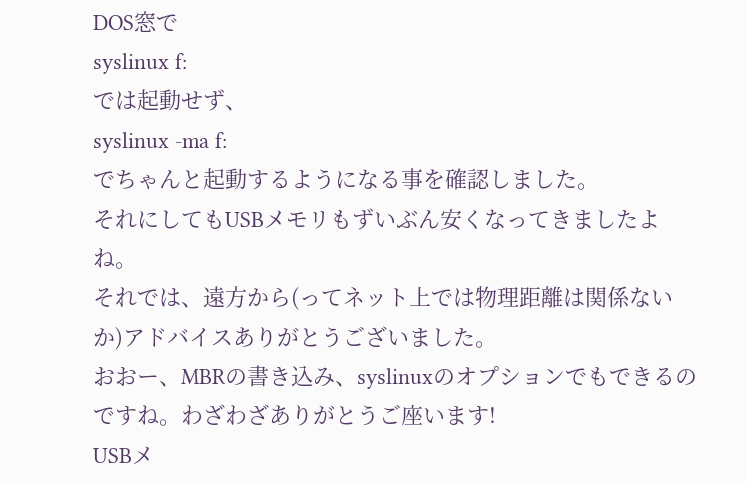DOS窓で
syslinux f:
では起動せず、
syslinux -ma f:
でちゃんと起動するようになる事を確認しました。
それにしてもUSBメモリもずいぶん安くなってきましたよね。
それでは、遠方から(ってネット上では物理距離は関係ないか)アドバイスありがとうございました。
おおー、MBRの書き込み、syslinuxのオプションでもできるのですね。わざわざありがとうご座います!
USBメ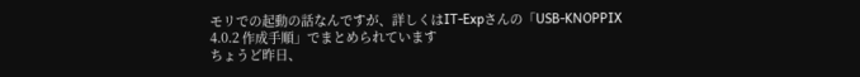モリでの起動の話なんですが、詳しくはIT-Expさんの「USB-KNOPPIX 4.0.2 作成手順」でまとめられています
ちょうど昨日、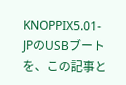KNOPPIX5.01-JPのUSBブートを、この記事と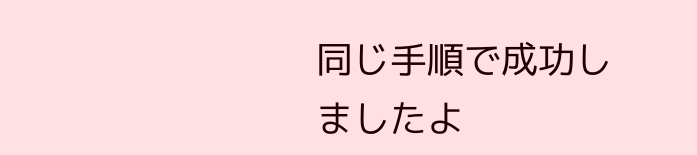同じ手順で成功しましたよ